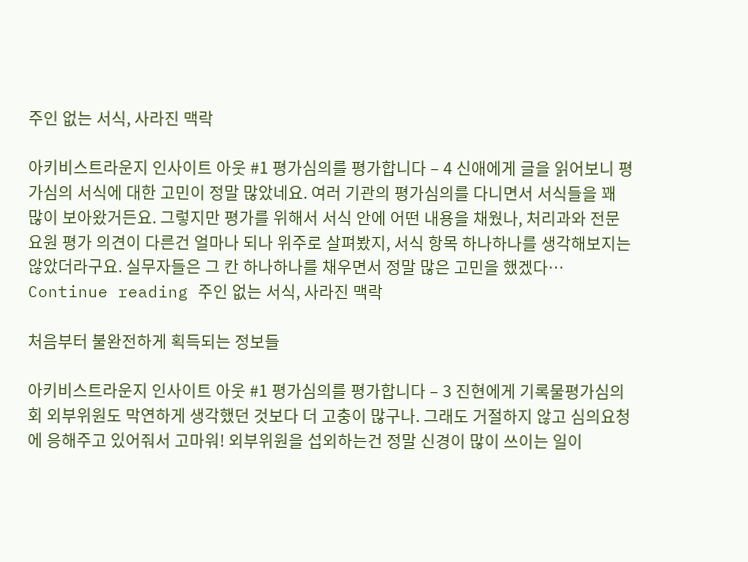주인 없는 서식, 사라진 맥락

아키비스트라운지 인사이트 아웃 #1 평가심의를 평가합니다 – 4 신애에게 글을 읽어보니 평가심의 서식에 대한 고민이 정말 많았네요. 여러 기관의 평가심의를 다니면서 서식들을 꽤 많이 보아왔거든요. 그렇지만 평가를 위해서 서식 안에 어떤 내용을 채웠나, 처리과와 전문요원 평가 의견이 다른건 얼마나 되나 위주로 살펴봤지, 서식 항목 하나하나를 생각해보지는 않았더라구요. 실무자들은 그 칸 하나하나를 채우면서 정말 많은 고민을 했겠다… Continue reading 주인 없는 서식, 사라진 맥락

처음부터 불완전하게 획득되는 정보들

아키비스트라운지 인사이트 아웃 #1 평가심의를 평가합니다 – 3 진현에게 기록물평가심의회 외부위원도 막연하게 생각했던 것보다 더 고충이 많구나. 그래도 거절하지 않고 심의요청에 응해주고 있어줘서 고마워! 외부위원을 섭외하는건 정말 신경이 많이 쓰이는 일이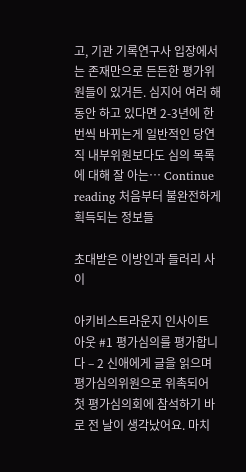고, 기관 기록연구사 입장에서는 존재만으로 든든한 평가위원들이 있거든. 심지어 여러 해 동안 하고 있다면 2-3년에 한 번씩 바뀌는게 일반적인 당연직 내부위원보다도 심의 목록에 대해 잘 아는… Continue reading 처음부터 불완전하게 획득되는 정보들

초대받은 이방인과 들러리 사이

아키비스트라운지 인사이트 아웃 #1 평가심의를 평가합니다 – 2 신애에게 글을 읽으며 평가심의위원으로 위촉되어 첫 평가심의회에 참석하기 바로 전 날이 생각났어요. 마치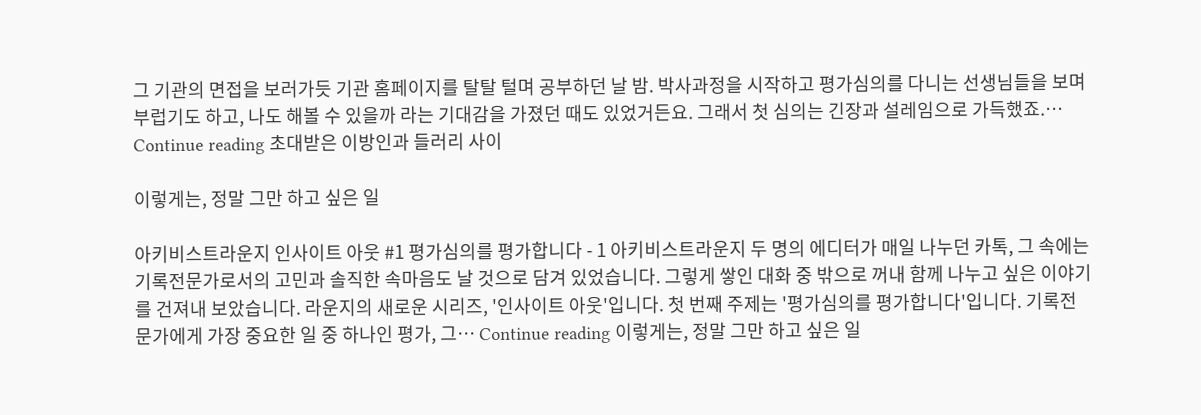그 기관의 면접을 보러가듯 기관 홈페이지를 탈탈 털며 공부하던 날 밤. 박사과정을 시작하고 평가심의를 다니는 선생님들을 보며 부럽기도 하고, 나도 해볼 수 있을까 라는 기대감을 가졌던 때도 있었거든요. 그래서 첫 심의는 긴장과 설레임으로 가득했죠.… Continue reading 초대받은 이방인과 들러리 사이

이렇게는, 정말 그만 하고 싶은 일

아키비스트라운지 인사이트 아웃 #1 평가심의를 평가합니다 - 1 아키비스트라운지 두 명의 에디터가 매일 나누던 카톡, 그 속에는 기록전문가로서의 고민과 솔직한 속마음도 날 것으로 담겨 있었습니다. 그렇게 쌓인 대화 중 밖으로 꺼내 함께 나누고 싶은 이야기를 건져내 보았습니다. 라운지의 새로운 시리즈, '인사이트 아웃'입니다. 첫 번째 주제는 '평가심의를 평가합니다'입니다. 기록전문가에게 가장 중요한 일 중 하나인 평가, 그… Continue reading 이렇게는, 정말 그만 하고 싶은 일